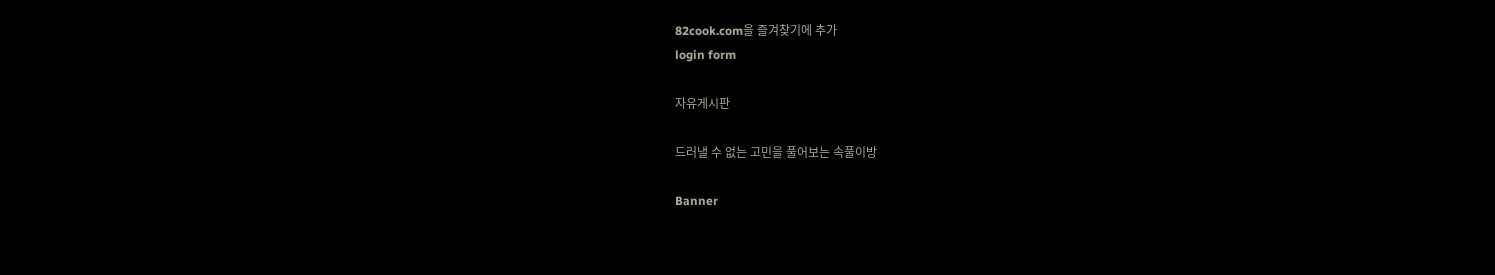82cook.com을 즐겨찾기에 추가
login form

자유게시판

드러낼 수 없는 고민을 풀어보는 속풀이방

Banner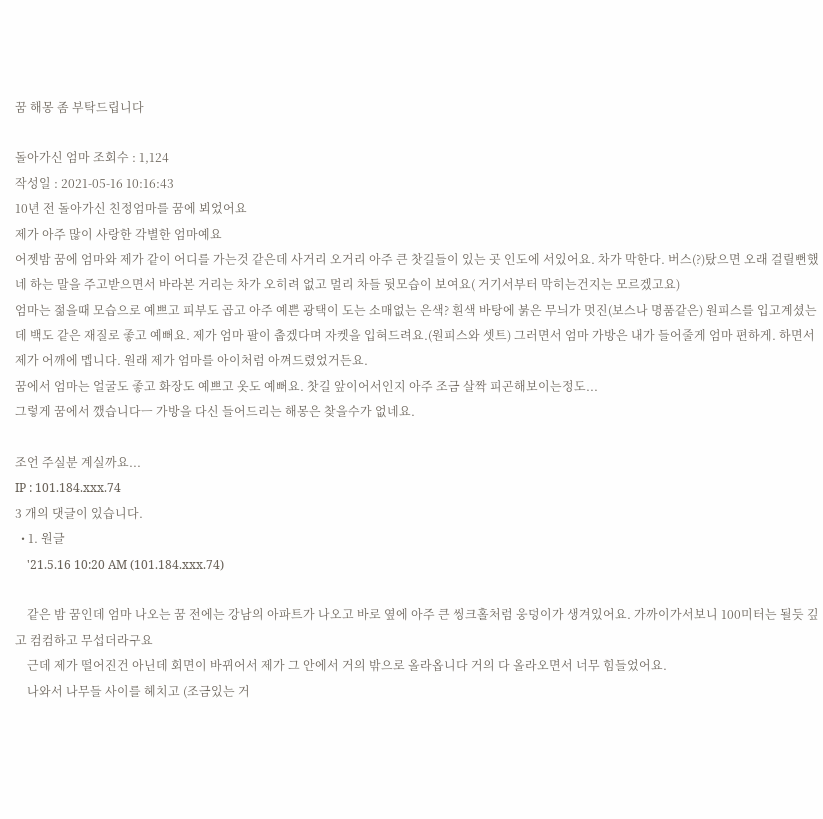꿈 해몽 좀 부탁드립니다

돌아가신 엄마 조회수 : 1,124
작성일 : 2021-05-16 10:16:43
10년 전 돌아가신 친정엄마를 꿈에 뵈었어요
제가 아주 많이 사랑한 각별한 엄마예요
어젯밤 꿈에 엄마와 제가 같이 어디를 가는것 같은데 사거리 오거리 아주 큰 찻길들이 있는 곳 인도에 서있어요. 차가 막한다. 버스(?)탔으면 오래 걸릴뻔했네 하는 말을 주고받으면서 바라본 거리는 차가 오히려 없고 멀리 차들 뒷모습이 보여요( 거기서부터 막히는건지는 모르겠고요)
엄마는 젊을때 모습으로 예쁘고 피부도 곱고 아주 예쁜 광택이 도는 소매없는 은색? 흰색 바탕에 붉은 무늬가 멋진(보스나 명품같은) 원피스를 입고계셨는데 백도 같은 재질로 좋고 예뻐요. 제가 엄마 팔이 춥겠다며 자켓을 입혀드려요.(원피스와 셋트) 그러면서 엄마 가방은 내가 들어줄게 엄마 편하게. 하면서 제가 어깨에 멥니다. 원래 제가 엄마를 아이처럼 아껴드렸었거든요.
꿈에서 엄마는 얼굴도 좋고 화장도 예쁘고 옷도 예뻐요. 찻길 앞이어서인지 아주 조금 살짝 피곤해보이는정도...
그렇게 꿈에서 깼습니다ㅡ 가방을 다신 들어드리는 해몽은 찾을수가 없네요.

조언 주실분 계실까요...
IP : 101.184.xxx.74
3 개의 댓글이 있습니다.
  • 1. 원글
    '21.5.16 10:20 AM (101.184.xxx.74)

    같은 밤 꿈인데 엄마 나오는 꿈 전에는 강남의 아파트가 나오고 바로 옆에 아주 큰 씽크홀처럼 웅덩이가 생겨있어요. 가까이가서보니 100미터는 될듯 깊고 컴컴하고 무섭더라구요
    근데 제가 떨어진건 아닌데 회면이 바뀌어서 제가 그 안에서 거의 밖으로 올라옵니다 거의 다 올라오면서 너무 힘들었어요.
    나와서 나무들 사이를 헤치고 (조금있는 거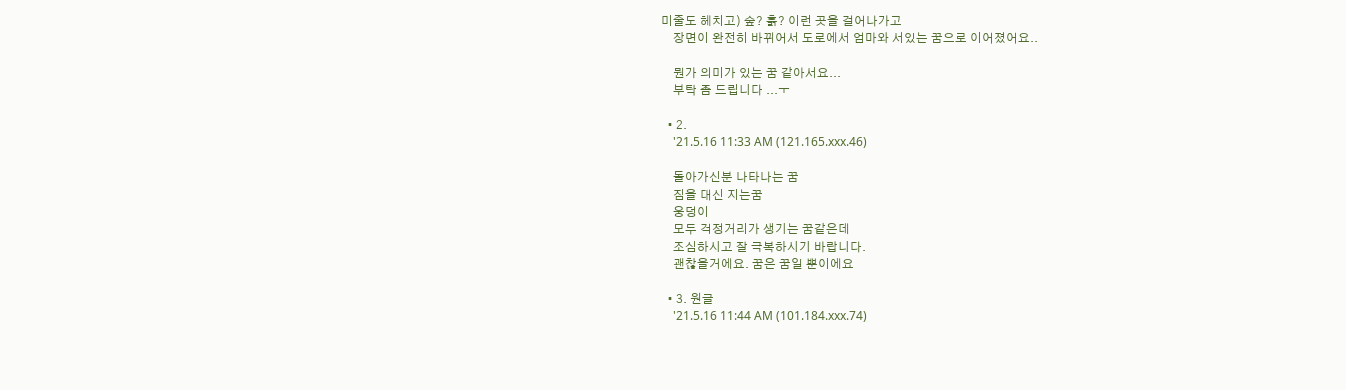미줄도 헤치고) 숲? 흙? 이런 곳을 걸어나가고
    장면이 완전히 바뀌어서 도로에서 엄마와 서있는 꿈으로 이어졌어요..

    뭔가 의미가 있는 꿈 같아서요...
    부탁 좀 드립니다 ...ㅜ

  • 2.
    '21.5.16 11:33 AM (121.165.xxx.46)

    돌아가신분 나타나는 꿈
    짐을 대신 지는꿈
    웅덩이
    모두 걱정거리가 생기는 꿈같은데
    조심하시고 잘 극복하시기 바랍니다.
    괜찮을거에요. 꿈은 꿈일 뿐이에요

  • 3. 원글
    '21.5.16 11:44 AM (101.184.xxx.74)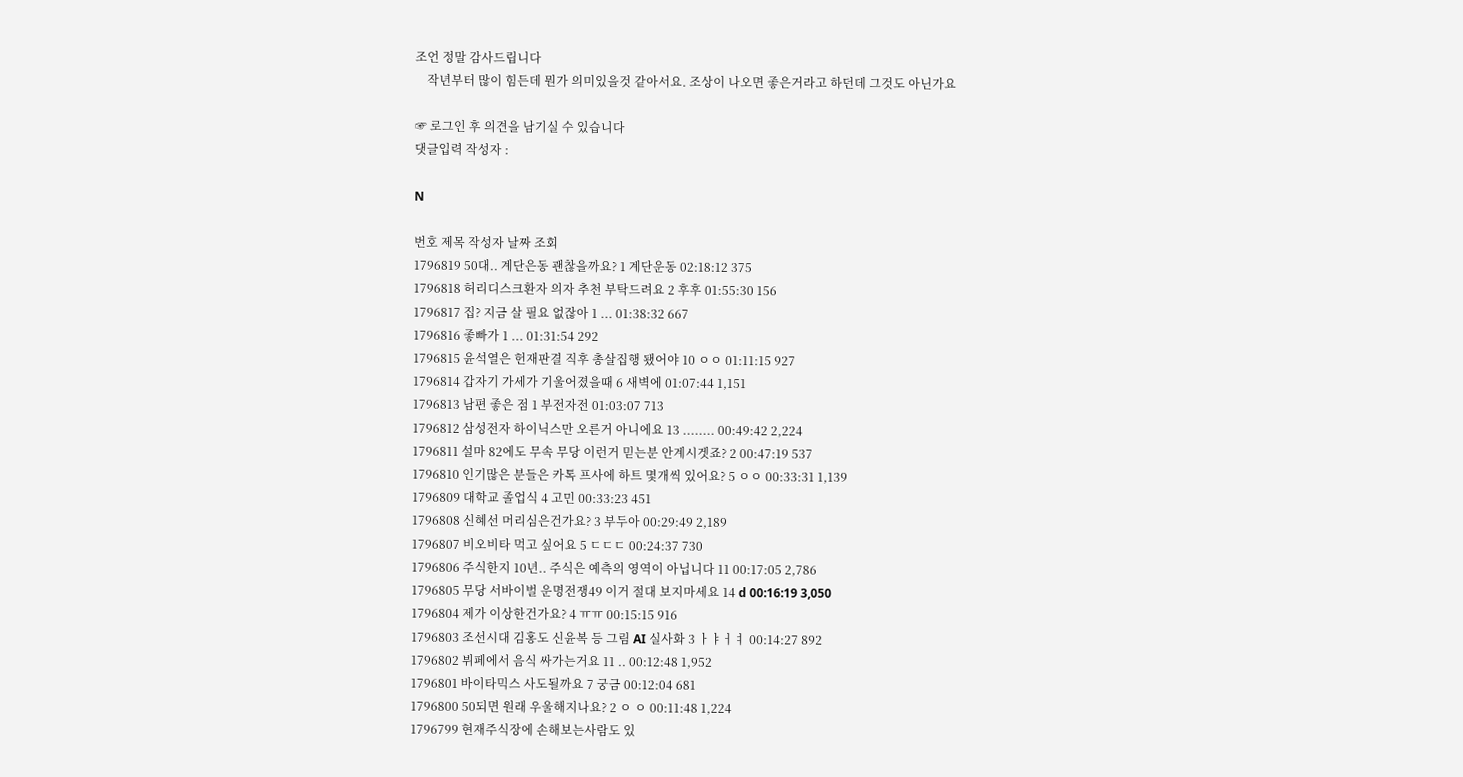조언 정말 감사드립니다
    작년부터 많이 힘든데 뭔가 의미있을것 같아서요. 조상이 나오면 좋은거라고 하던데 그것도 아닌가요

☞ 로그인 후 의견을 남기실 수 있습니다
댓글입력 작성자 :

N

번호 제목 작성자 날짜 조회
1796819 50대.. 계단은동 괜찮을까요? 1 계단운동 02:18:12 375
1796818 허리디스크환자 의자 추천 부탁드려요 2 후후 01:55:30 156
1796817 집? 지금 살 필요 없잖아 1 ... 01:38:32 667
1796816 좋빠가 1 ... 01:31:54 292
1796815 윤석열은 헌재판결 직후 총살집행 됐어야 10 ㅇㅇ 01:11:15 927
1796814 갑자기 가세가 기울어졌을때 6 새벽에 01:07:44 1,151
1796813 남편 좋은 점 1 부전자전 01:03:07 713
1796812 삼성전자 하이닉스만 오른거 아니에요 13 ........ 00:49:42 2,224
1796811 설마 82에도 무속 무당 이런거 믿는분 안계시겟죠? 2 00:47:19 537
1796810 인기많은 분들은 카톡 프사에 하트 몇개씩 있어요? 5 ㅇㅇ 00:33:31 1,139
1796809 대학교 졸업식 4 고민 00:33:23 451
1796808 신혜선 머리심은건가요? 3 부두아 00:29:49 2,189
1796807 비오비타 먹고 싶어요 5 ㄷㄷㄷ 00:24:37 730
1796806 주식한지 10년.. 주식은 예측의 영역이 아닙니다 11 00:17:05 2,786
1796805 무당 서바이벌 운명전쟁49 이거 절대 보지마세요 14 d 00:16:19 3,050
1796804 제가 이상한건가요? 4 ㅠㅠ 00:15:15 916
1796803 조선시대 김홍도 신윤복 등 그림 AI 실사화 3 ㅏㅑㅓㅕ 00:14:27 892
1796802 뷔페에서 음식 싸가는거요 11 .. 00:12:48 1,952
1796801 바이타믹스 사도될까요 7 궁금 00:12:04 681
1796800 50되면 원래 우울해지나요? 2 ㅇ ㅇ 00:11:48 1,224
1796799 현재주식장에 손해보는사람도 있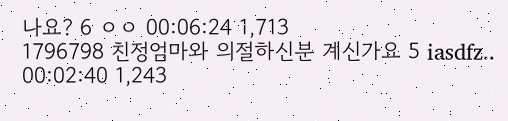나요? 6 ㅇㅇ 00:06:24 1,713
1796798 친정엄마와 의절하신분 계신가요 5 iasdfz.. 00:02:40 1,243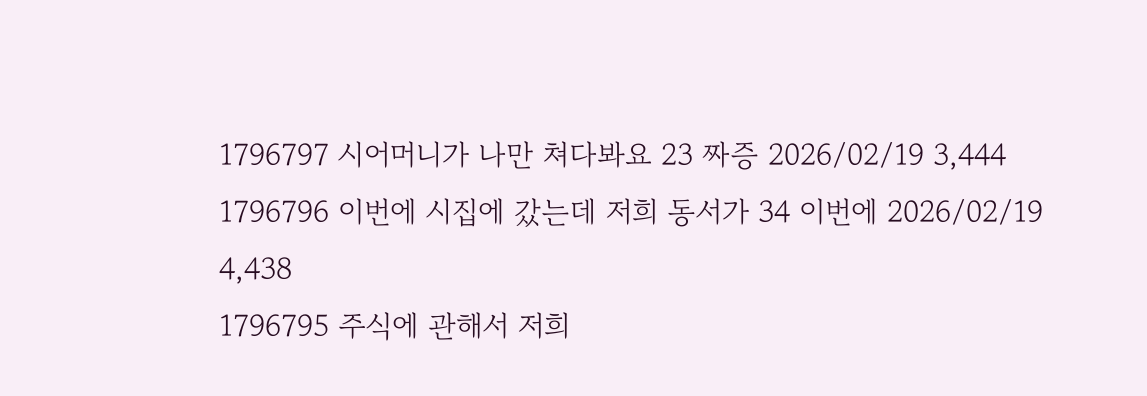1796797 시어머니가 나만 쳐다봐요 23 짜증 2026/02/19 3,444
1796796 이번에 시집에 갔는데 저희 동서가 34 이번에 2026/02/19 4,438
1796795 주식에 관해서 저희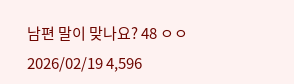남편 말이 맞나요? 48 ㅇㅇ 2026/02/19 4,596